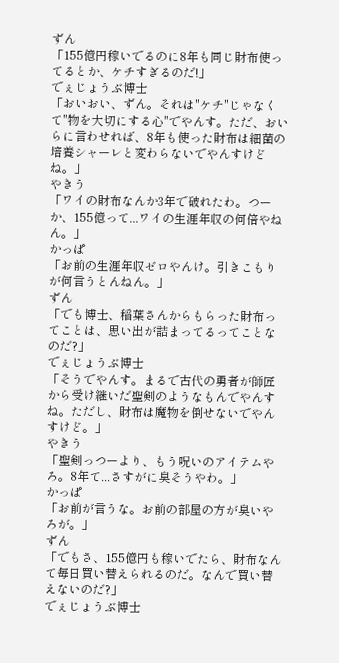ずん
「155億円稼いでるのに8年も同じ財布使ってるとか、ケチすぎるのだ!」
でぇじょうぶ博士
「おいおい、ずん。それは"ケチ"じゃなくて"物を大切にする心"でやんす。ただ、おいらに言わせれば、8年も使った財布は細菌の培養シャーレと変わらないでやんすけどね。」
やきう
「ワイの財布なんか3年で破れたわ。つーか、155億って...ワイの生涯年収の何倍やねん。」
かっぱ
「お前の生涯年収ゼロやんけ。引きこもりが何言うとんねん。」
ずん
「でも博士、稲葉さんからもらった財布ってことは、思い出が詰まってるってことなのだ?」
でぇじょうぶ博士
「そうでやんす。まるで古代の勇者が師匠から受け継いだ聖剣のようなもんでやんすね。ただし、財布は魔物を倒せないでやんすけど。」
やきう
「聖剣っつーより、もう呪いのアイテムやろ。8年て...さすがに臭そうやわ。」
かっぱ
「お前が言うな。お前の部屋の方が臭いやろが。」
ずん
「でもさ、155億円も稼いでたら、財布なんて毎日買い替えられるのだ。なんで買い替えないのだ?」
でぇじょうぶ博士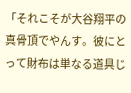「それこそが大谷翔平の真骨頂でやんす。彼にとって財布は単なる道具じ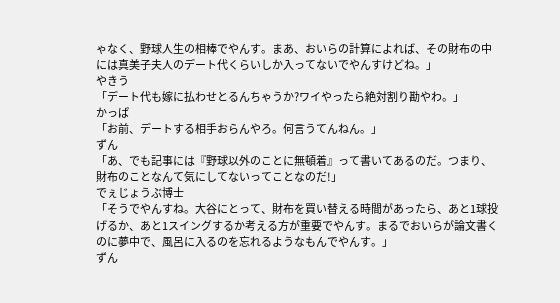ゃなく、野球人生の相棒でやんす。まあ、おいらの計算によれば、その財布の中には真美子夫人のデート代くらいしか入ってないでやんすけどね。」
やきう
「デート代も嫁に払わせとるんちゃうか?ワイやったら絶対割り勘やわ。」
かっぱ
「お前、デートする相手おらんやろ。何言うてんねん。」
ずん
「あ、でも記事には『野球以外のことに無頓着』って書いてあるのだ。つまり、財布のことなんて気にしてないってことなのだ!」
でぇじょうぶ博士
「そうでやんすね。大谷にとって、財布を買い替える時間があったら、あと1球投げるか、あと1スイングするか考える方が重要でやんす。まるでおいらが論文書くのに夢中で、風呂に入るのを忘れるようなもんでやんす。」
ずん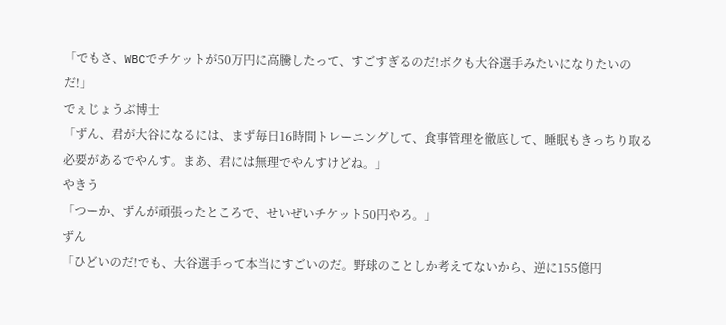「でもさ、WBCでチケットが50万円に高騰したって、すごすぎるのだ!ボクも大谷選手みたいになりたいのだ!」
でぇじょうぶ博士
「ずん、君が大谷になるには、まず毎日16時間トレーニングして、食事管理を徹底して、睡眠もきっちり取る必要があるでやんす。まあ、君には無理でやんすけどね。」
やきう
「つーか、ずんが頑張ったところで、せいぜいチケット50円やろ。」
ずん
「ひどいのだ!でも、大谷選手って本当にすごいのだ。野球のことしか考えてないから、逆に155億円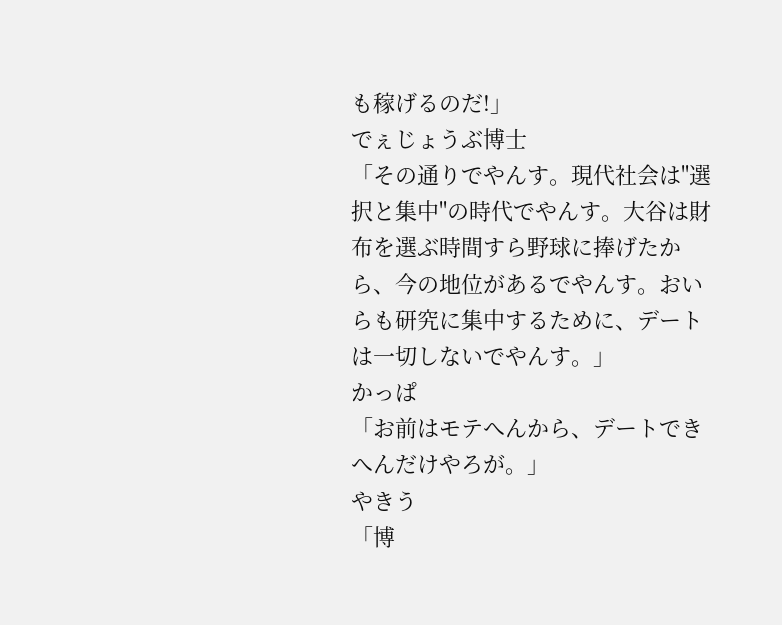も稼げるのだ!」
でぇじょうぶ博士
「その通りでやんす。現代社会は"選択と集中"の時代でやんす。大谷は財布を選ぶ時間すら野球に捧げたから、今の地位があるでやんす。おいらも研究に集中するために、デートは一切しないでやんす。」
かっぱ
「お前はモテへんから、デートできへんだけやろが。」
やきう
「博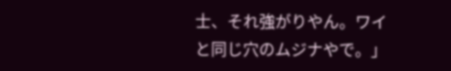士、それ強がりやん。ワイと同じ穴のムジナやで。」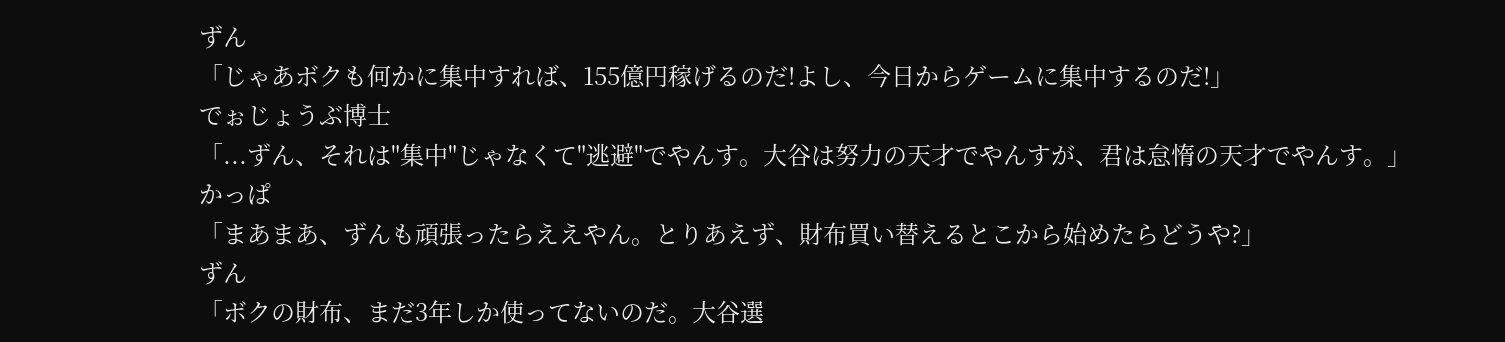ずん
「じゃあボクも何かに集中すれば、155億円稼げるのだ!よし、今日からゲームに集中するのだ!」
でぉじょうぶ博士
「...ずん、それは"集中"じゃなくて"逃避"でやんす。大谷は努力の天才でやんすが、君は怠惰の天才でやんす。」
かっぱ
「まあまあ、ずんも頑張ったらええやん。とりあえず、財布買い替えるとこから始めたらどうや?」
ずん
「ボクの財布、まだ3年しか使ってないのだ。大谷選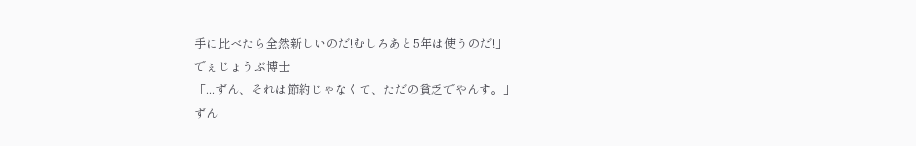手に比べたら全然新しいのだ!むしろあと5年は使うのだ!」
でぇじょうぶ博士
「...ずん、それは節約じゃなくて、ただの貧乏でやんす。」
ずん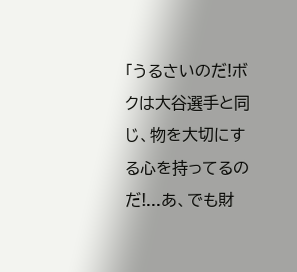「うるさいのだ!ボクは大谷選手と同じ、物を大切にする心を持ってるのだ!...あ、でも財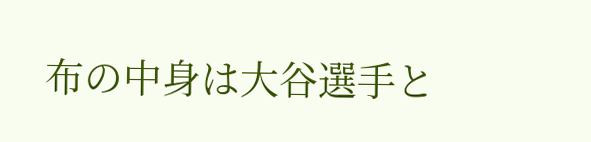布の中身は大谷選手と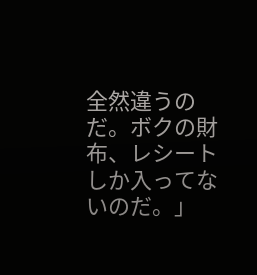全然違うのだ。ボクの財布、レシートしか入ってないのだ。」